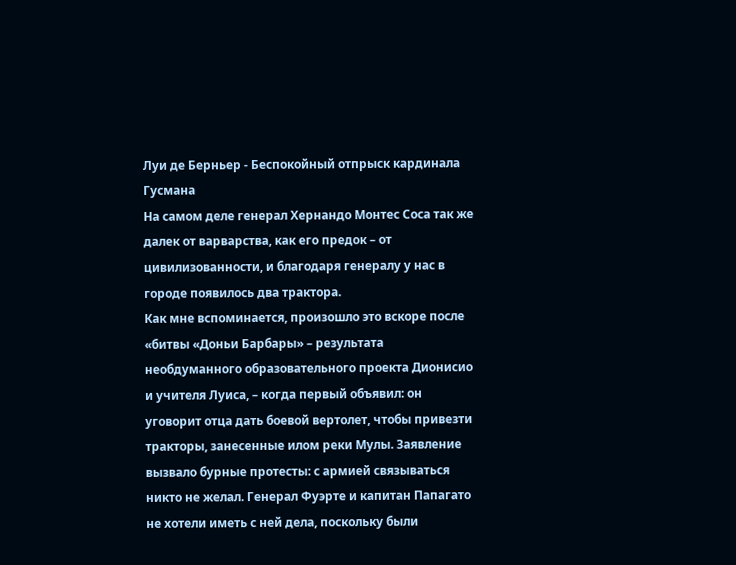Луи де Берньер - Беспокойный отпрыск кардинала Гусмана
На самом деле генерал Хернандо Монтес Соса так же далек от варварства, как его предок – от цивилизованности, и благодаря генералу у нас в городе появилось два трактора.
Как мне вспоминается, произошло это вскоре после «битвы «Доньи Барбары» – результата необдуманного образовательного проекта Дионисио и учителя Луиса, – когда первый объявил: он уговорит отца дать боевой вертолет, чтобы привезти тракторы, занесенные илом реки Мулы. Заявление вызвало бурные протесты: с армией связываться никто не желал. Генерал Фуэрте и капитан Папагато не хотели иметь с ней дела, поскольку были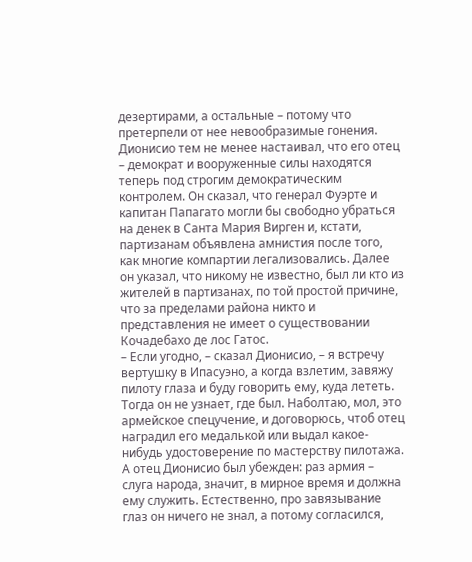дезертирами, а остальные – потому что претерпели от нее невообразимые гонения.
Дионисио тем не менее настаивал, что его отец – демократ и вооруженные силы находятся теперь под строгим демократическим контролем. Он сказал, что генерал Фуэрте и капитан Папагато могли бы свободно убраться на денек в Санта Мария Вирген и, кстати, партизанам объявлена амнистия после того, как многие компартии легализовались. Далее он указал, что никому не известно, был ли кто из жителей в партизанах, по той простой причине, что за пределами района никто и представления не имеет о существовании Кочадебахо де лос Гатос.
– Если угодно, – сказал Дионисио, – я встречу вертушку в Ипасуэно, а когда взлетим, завяжу пилоту глаза и буду говорить ему, куда лететь. Тогда он не узнает, где был. Наболтаю, мол, это армейское спецучение, и договорюсь, чтоб отец наградил его медалькой или выдал какое-нибудь удостоверение по мастерству пилотажа.
А отец Дионисио был убежден: раз армия – слуга народа, значит, в мирное время и должна ему служить. Естественно, про завязывание глаз он ничего не знал, а потому согласился,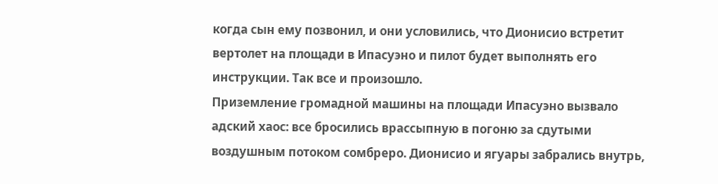когда сын ему позвонил, и они условились, что Дионисио встретит вертолет на площади в Ипасуэно и пилот будет выполнять его инструкции. Так все и произошло.
Приземление громадной машины на площади Ипасуэно вызвало адский хаос: все бросились врассыпную в погоню за сдутыми воздушным потоком сомбреро. Дионисио и ягуары забрались внутрь,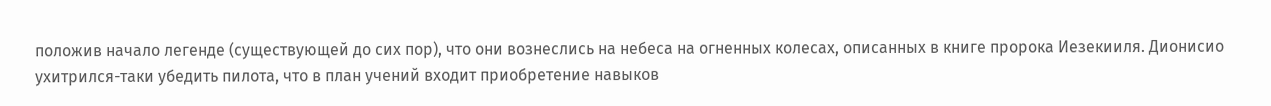положив начало легенде (существующей до сих пор), что они вознеслись на небеса на огненных колесах, описанных в книге пророка Иезекииля. Дионисио ухитрился-таки убедить пилота, что в план учений входит приобретение навыков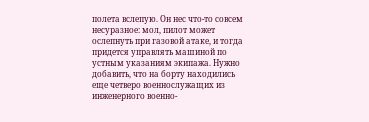полета вслепую. Он нес что-то совсем несуразное: мол, пилот может ослепнуть при газовой атаке, и тогда придется управлять машиной по устным указаниям экипажа. Нужно добавить, что на борту находились еще четверо военнослужащих из инженерного военно-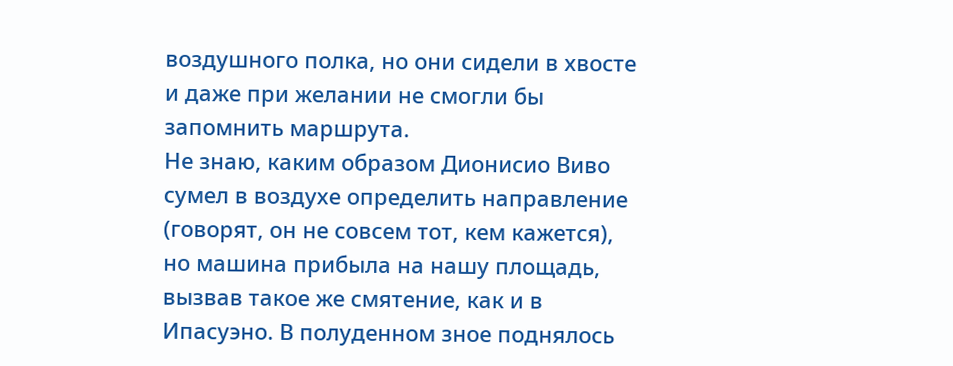воздушного полка, но они сидели в хвосте и даже при желании не смогли бы запомнить маршрута.
Не знаю, каким образом Дионисио Виво сумел в воздухе определить направление (говорят, он не совсем тот, кем кажется), но машина прибыла на нашу площадь, вызвав такое же смятение, как и в Ипасуэно. В полуденном зное поднялось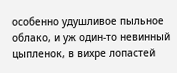особенно удушливое пыльное облако, и уж один-то невинный цыпленок, в вихре лопастей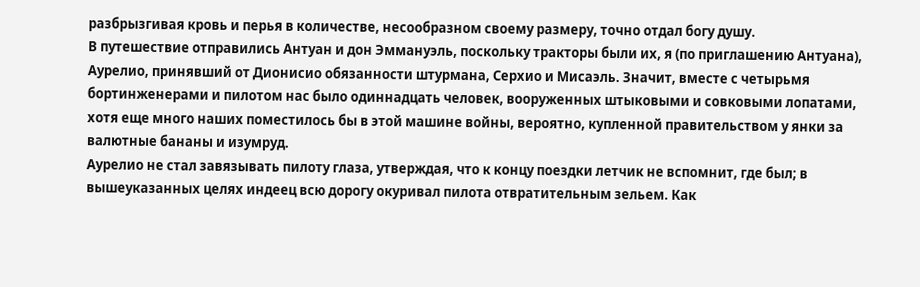разбрызгивая кровь и перья в количестве, несообразном своему размеру, точно отдал богу душу.
В путешествие отправились Антуан и дон Эммануэль, поскольку тракторы были их, я (по приглашению Антуана), Аурелио, принявший от Дионисио обязанности штурмана, Серхио и Мисаэль. Значит, вместе с четырьмя бортинженерами и пилотом нас было одиннадцать человек, вооруженных штыковыми и совковыми лопатами, хотя еще много наших поместилось бы в этой машине войны, вероятно, купленной правительством у янки за валютные бананы и изумруд.
Аурелио не стал завязывать пилоту глаза, утверждая, что к концу поездки летчик не вспомнит, где был; в вышеуказанных целях индеец всю дорогу окуривал пилота отвратительным зельем. Как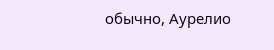обычно, Аурелио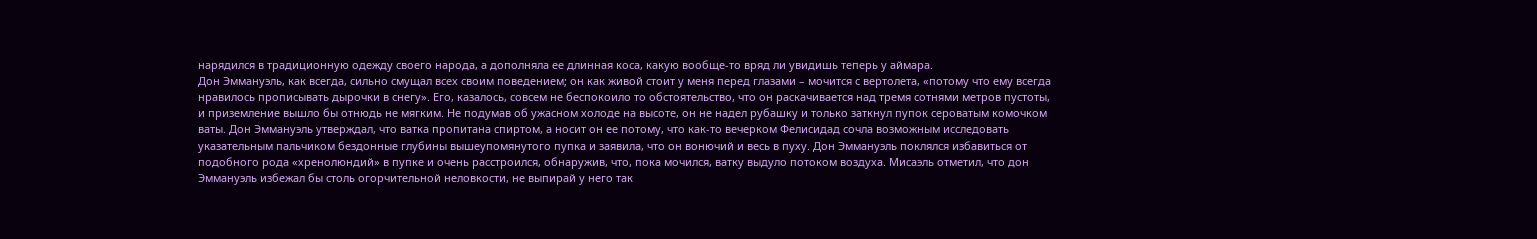нарядился в традиционную одежду своего народа, а дополняла ее длинная коса, какую вообще-то вряд ли увидишь теперь у аймара.
Дон Эммануэль, как всегда, сильно смущал всех своим поведением; он как живой стоит у меня перед глазами – мочится с вертолета, «потому что ему всегда нравилось прописывать дырочки в снегу». Его, казалось, совсем не беспокоило то обстоятельство, что он раскачивается над тремя сотнями метров пустоты, и приземление вышло бы отнюдь не мягким. Не подумав об ужасном холоде на высоте, он не надел рубашку и только заткнул пупок сероватым комочком ваты. Дон Эммануэль утверждал, что ватка пропитана спиртом, а носит он ее потому, что как-то вечерком Фелисидад сочла возможным исследовать указательным пальчиком бездонные глубины вышеупомянутого пупка и заявила, что он вонючий и весь в пуху. Дон Эммануэль поклялся избавиться от подобного рода «хренолюндий» в пупке и очень расстроился, обнаружив, что, пока мочился, ватку выдуло потоком воздуха. Мисаэль отметил, что дон Эммануэль избежал бы столь огорчительной неловкости, не выпирай у него так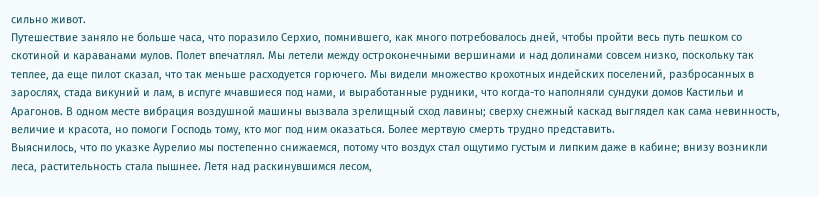сильно живот.
Путешествие заняло не больше часа, что поразило Серхио, помнившего, как много потребовалось дней, чтобы пройти весь путь пешком со скотиной и караванами мулов. Полет впечатлял. Мы летели между остроконечными вершинами и над долинами совсем низко, поскольку так теплее, да еще пилот сказал, что так меньше расходуется горючего. Мы видели множество крохотных индейских поселений, разбросанных в зарослях, стада викуний и лам, в испуге мчавшиеся под нами, и выработанные рудники, что когда-то наполняли сундуки домов Кастильи и Арагонов. В одном месте вибрация воздушной машины вызвала зрелищный сход лавины; сверху снежный каскад выглядел как сама невинность, величие и красота, но помоги Господь тому, кто мог под ним оказаться. Более мертвую смерть трудно представить.
Выяснилось, что по указке Аурелио мы постепенно снижаемся, потому что воздух стал ощутимо густым и липким даже в кабине; внизу возникли леса, растительность стала пышнее. Летя над раскинувшимся лесом,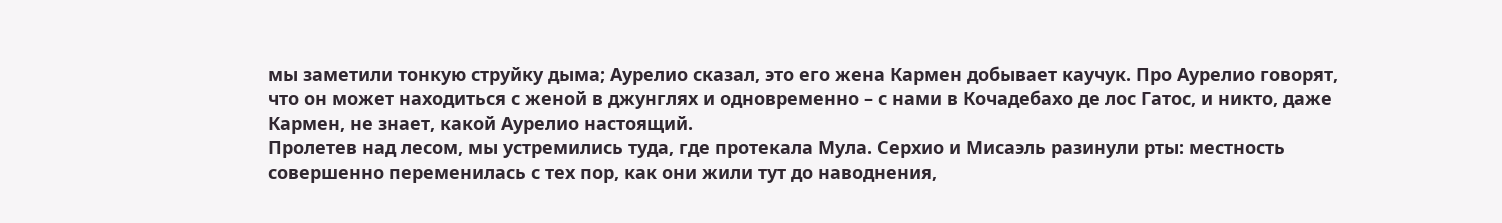мы заметили тонкую струйку дыма; Аурелио сказал, это его жена Кармен добывает каучук. Про Аурелио говорят, что он может находиться с женой в джунглях и одновременно – с нами в Кочадебахо де лос Гатос, и никто, даже Кармен, не знает, какой Аурелио настоящий.
Пролетев над лесом, мы устремились туда, где протекала Мула. Серхио и Мисаэль разинули рты: местность совершенно переменилась с тех пор, как они жили тут до наводнения,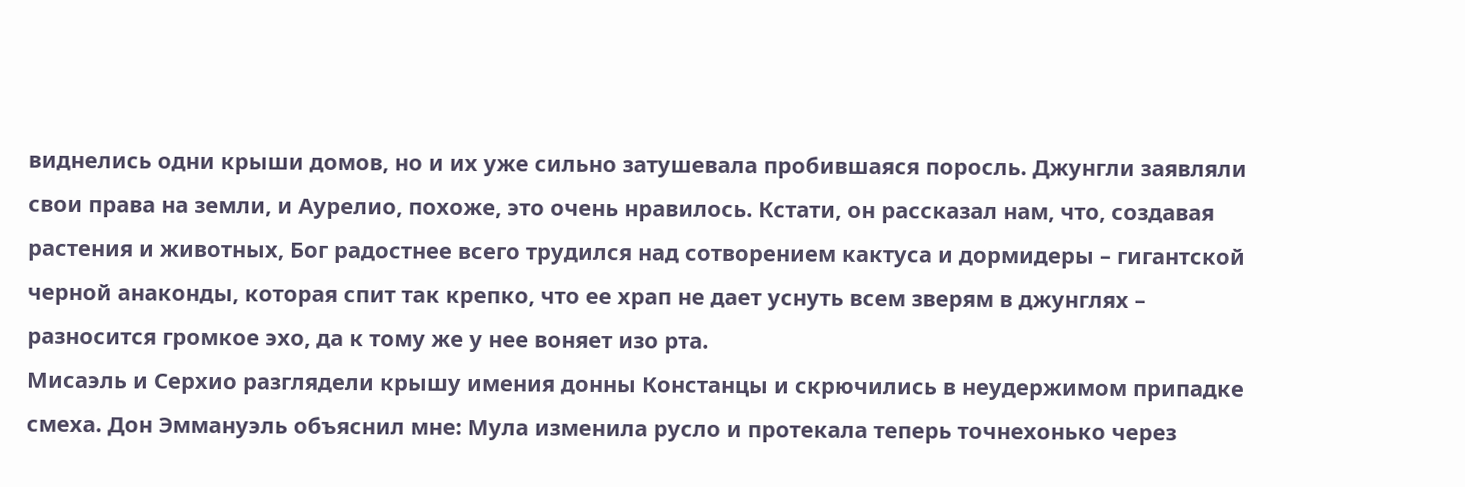виднелись одни крыши домов, но и их уже сильно затушевала пробившаяся поросль. Джунгли заявляли свои права на земли, и Аурелио, похоже, это очень нравилось. Кстати, он рассказал нам, что, создавая растения и животных, Бог радостнее всего трудился над сотворением кактуса и дормидеры – гигантской черной анаконды, которая спит так крепко, что ее храп не дает уснуть всем зверям в джунглях – разносится громкое эхо, да к тому же у нее воняет изо рта.
Мисаэль и Серхио разглядели крышу имения донны Констанцы и скрючились в неудержимом припадке смеха. Дон Эммануэль объяснил мне: Мула изменила русло и протекала теперь точнехонько через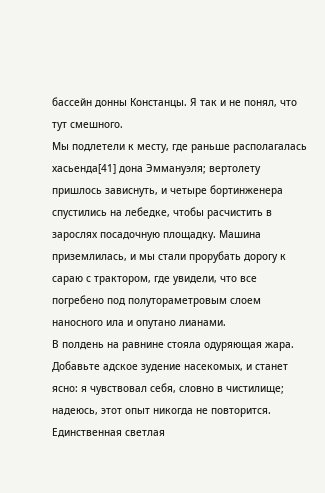бассейн донны Констанцы. Я так и не понял, что тут смешного.
Мы подлетели к месту, где раньше располагалась хасьенда[41] дона Эммануэля; вертолету пришлось зависнуть, и четыре бортинженера спустились на лебедке, чтобы расчистить в зарослях посадочную площадку. Машина приземлилась, и мы стали прорубать дорогу к сараю с трактором, где увидели, что все погребено под полутораметровым слоем наносного ила и опутано лианами.
В полдень на равнине стояла одуряющая жара. Добавьте адское зудение насекомых, и станет ясно: я чувствовал себя, словно в чистилище; надеюсь, этот опыт никогда не повторится. Единственная светлая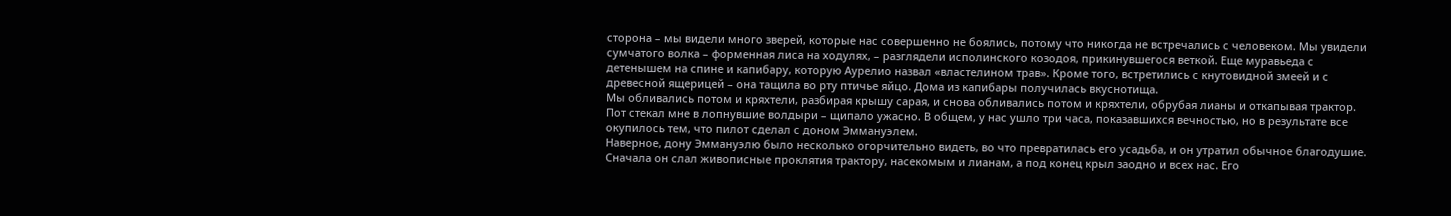сторона – мы видели много зверей, которые нас совершенно не боялись, потому что никогда не встречались с человеком. Мы увидели сумчатого волка – форменная лиса на ходулях, – разглядели исполинского козодоя, прикинувшегося веткой. Еще муравьеда с детенышем на спине и капибару, которую Аурелио назвал «властелином трав». Кроме того, встретились с кнутовидной змеей и с древесной ящерицей – она тащила во рту птичье яйцо. Дома из капибары получилась вкуснотища.
Мы обливались потом и кряхтели, разбирая крышу сарая, и снова обливались потом и кряхтели, обрубая лианы и откапывая трактор. Пот стекал мне в лопнувшие волдыри – щипало ужасно. В общем, у нас ушло три часа, показавшихся вечностью, но в результате все окупилось тем, что пилот сделал с доном Эммануэлем.
Наверное, дону Эммануэлю было несколько огорчительно видеть, во что превратилась его усадьба, и он утратил обычное благодушие. Сначала он слал живописные проклятия трактору, насекомым и лианам, а под конец крыл заодно и всех нас. Его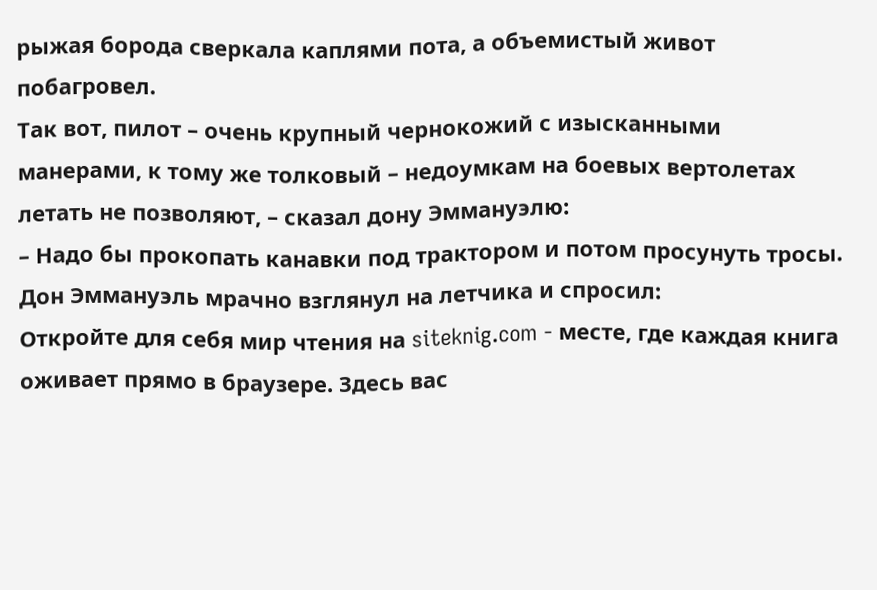рыжая борода сверкала каплями пота, а объемистый живот побагровел.
Так вот, пилот – очень крупный чернокожий с изысканными манерами, к тому же толковый – недоумкам на боевых вертолетах летать не позволяют, – сказал дону Эммануэлю:
– Надо бы прокопать канавки под трактором и потом просунуть тросы.
Дон Эммануэль мрачно взглянул на летчика и спросил:
Откройте для себя мир чтения на siteknig.com - месте, где каждая книга оживает прямо в браузере. Здесь вас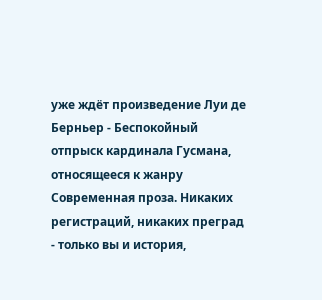уже ждёт произведение Луи де Берньер - Беспокойный отпрыск кардинала Гусмана, относящееся к жанру Современная проза. Никаких регистраций, никаких преград - только вы и история,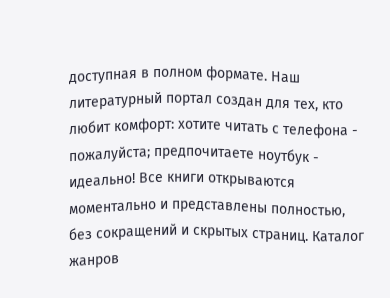доступная в полном формате. Наш литературный портал создан для тех, кто любит комфорт: хотите читать с телефона - пожалуйста; предпочитаете ноутбук - идеально! Все книги открываются моментально и представлены полностью, без сокращений и скрытых страниц. Каталог жанров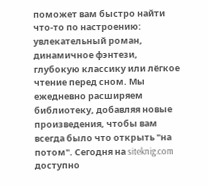поможет вам быстро найти что-то по настроению: увлекательный роман, динамичное фэнтези, глубокую классику или лёгкое чтение перед сном. Мы ежедневно расширяем библиотеку, добавляя новые произведения, чтобы вам всегда было что открыть "на потом". Сегодня на siteknig.com доступно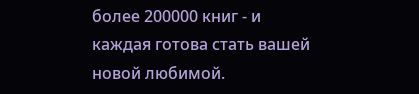более 200000 книг - и каждая готова стать вашей новой любимой.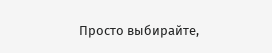Просто выбирайте,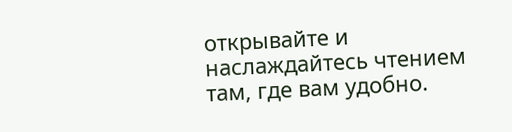открывайте и наслаждайтесь чтением там, где вам удобно.